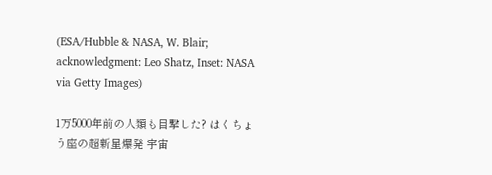(ESA/Hubble & NASA, W. Blair; acknowledgment: Leo Shatz, Inset: NASA via Getty Images)

1万5000年前の人類も目撃した? はくちょう座の超新星爆発 宇宙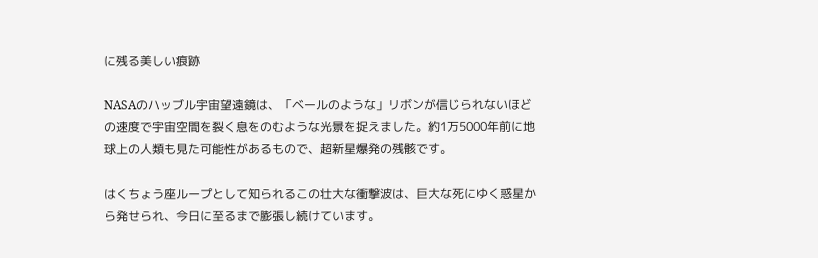に残る美しい痕跡

NASAのハッブル宇宙望遠鏡は、「ベールのような」リボンが信じられないほどの速度で宇宙空間を裂く息をのむような光景を捉えました。約1万5000年前に地球上の人類も見た可能性があるもので、超新星爆発の残骸です。

はくちょう座ループとして知られるこの壮大な衝撃波は、巨大な死にゆく惑星から発せられ、今日に至るまで膨張し続けています。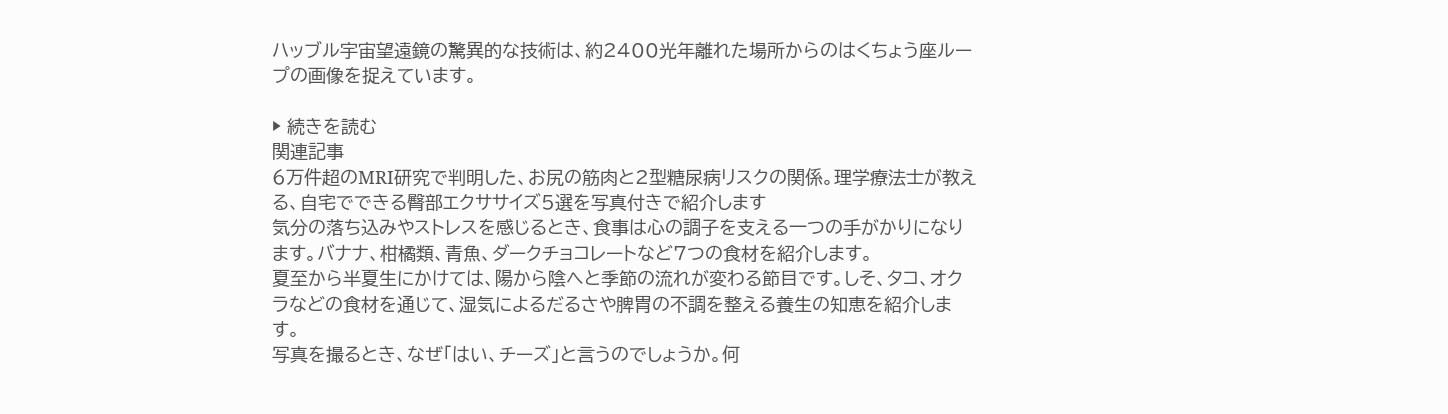ハッブル宇宙望遠鏡の驚異的な技術は、約2400光年離れた場所からのはくちょう座ループの画像を捉えています。

▶ 続きを読む
関連記事
6万件超のMRI研究で判明した、お尻の筋肉と2型糖尿病リスクの関係。理学療法士が教える、自宅でできる臀部エクササイズ5選を写真付きで紹介します
気分の落ち込みやストレスを感じるとき、食事は心の調子を支える一つの手がかりになります。バナナ、柑橘類、青魚、ダークチョコレートなど7つの食材を紹介します。
夏至から半夏生にかけては、陽から陰へと季節の流れが変わる節目です。しそ、タコ、オクラなどの食材を通じて、湿気によるだるさや脾胃の不調を整える養生の知恵を紹介します。
写真を撮るとき、なぜ「はい、チーズ」と言うのでしょうか。何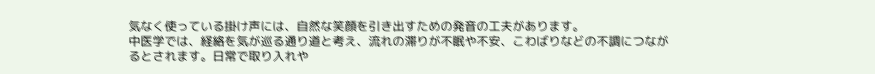気なく使っている掛け声には、自然な笑顔を引き出すための発音の工夫があります。
中医学では、経絡を気が巡る通り道と考え、流れの滞りが不眠や不安、こわばりなどの不調につながるとされます。日常で取り入れや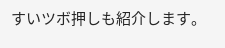すいツボ押しも紹介します。